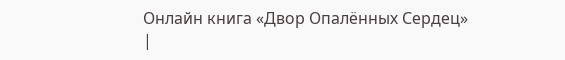Онлайн книга «Двор Опалённых Сердец»
|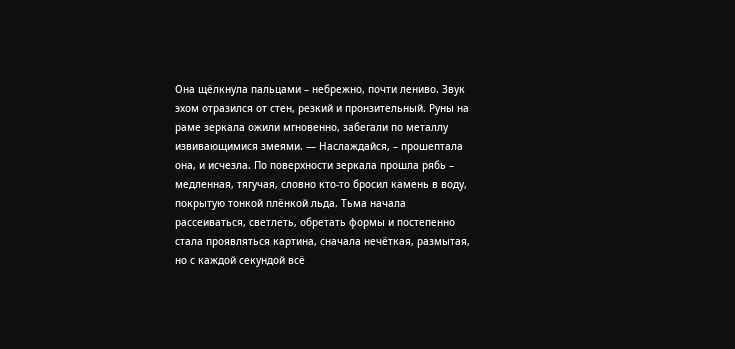Она щёлкнула пальцами – небрежно, почти лениво. Звук эхом отразился от стен, резкий и пронзительный. Руны на раме зеркала ожили мгновенно, забегали по металлу извивающимися змеями. — Наслаждайся, – прошептала она, и исчезла. По поверхности зеркала прошла рябь – медленная, тягучая, словно кто-то бросил камень в воду, покрытую тонкой плёнкой льда. Тьма начала рассеиваться, светлеть, обретать формы и постепенно стала проявляться картина, сначала нечёткая, размытая, но с каждой секундой всё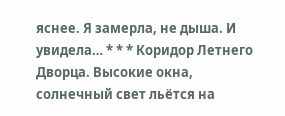яснее. Я замерла, не дыша. И увидела… * * * Коридор Летнего Дворца. Высокие окна, солнечный свет льётся на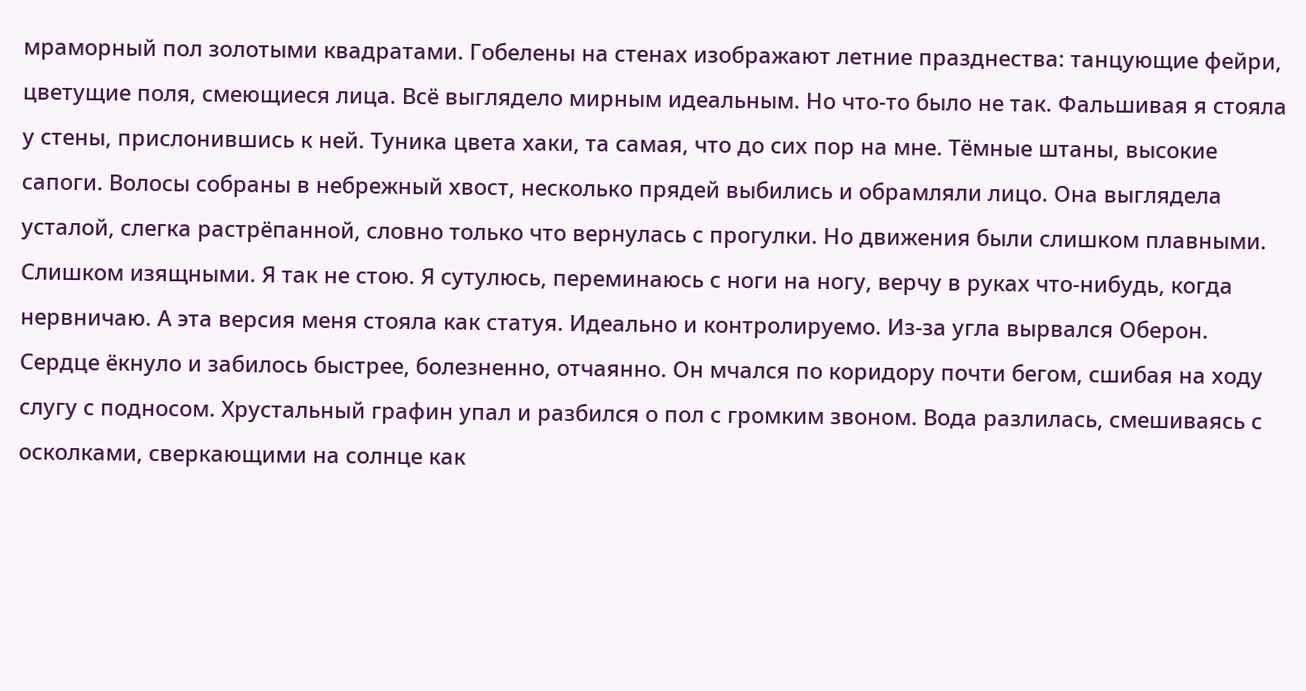мраморный пол золотыми квадратами. Гобелены на стенах изображают летние празднества: танцующие фейри, цветущие поля, смеющиеся лица. Всё выглядело мирным идеальным. Но что-то было не так. Фальшивая я стояла у стены, прислонившись к ней. Туника цвета хаки, та самая, что до сих пор на мне. Тёмные штаны, высокие сапоги. Волосы собраны в небрежный хвост, несколько прядей выбились и обрамляли лицо. Она выглядела усталой, слегка растрёпанной, словно только что вернулась с прогулки. Но движения были слишком плавными. Слишком изящными. Я так не стою. Я сутулюсь, переминаюсь с ноги на ногу, верчу в руках что-нибудь, когда нервничаю. А эта версия меня стояла как статуя. Идеально и контролируемо. Из-за угла вырвался Оберон. Сердце ёкнуло и забилось быстрее, болезненно, отчаянно. Он мчался по коридору почти бегом, сшибая на ходу слугу с подносом. Хрустальный графин упал и разбился о пол с громким звоном. Вода разлилась, смешиваясь с осколками, сверкающими на солнце как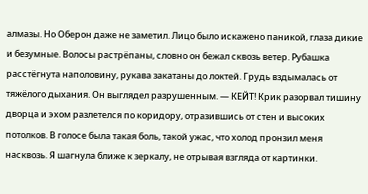алмазы. Но Оберон даже не заметил. Лицо было искажено паникой, глаза дикие и безумные. Волосы растрёпаны, словно он бежал сквозь ветер. Рубашка расстёгнута наполовину, рукава закатаны до локтей. Грудь вздымалась от тяжёлого дыхания. Он выглядел разрушенным. — КЕЙТ! Крик разорвал тишину дворца и эхом разлетелся по коридору, отразившись от стен и высоких потолков. В голосе была такая боль, такой ужас, что холод пронзил меня насквозь. Я шагнула ближе к зеркалу, не отрывая взгляда от картинки.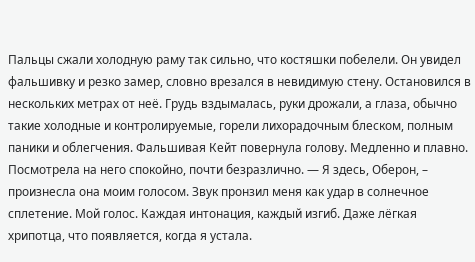Пальцы сжали холодную раму так сильно, что костяшки побелели. Он увидел фальшивку и резко замер, словно врезался в невидимую стену. Остановился в нескольких метрах от неё. Грудь вздымалась, руки дрожали, а глаза, обычно такие холодные и контролируемые, горели лихорадочным блеском, полным паники и облегчения. Фальшивая Кейт повернула голову. Медленно и плавно. Посмотрела на него спокойно, почти безразлично. — Я здесь, Оберон, – произнесла она моим голосом. Звук пронзил меня как удар в солнечное сплетение. Мой голос. Каждая интонация, каждый изгиб. Даже лёгкая хрипотца, что появляется, когда я устала.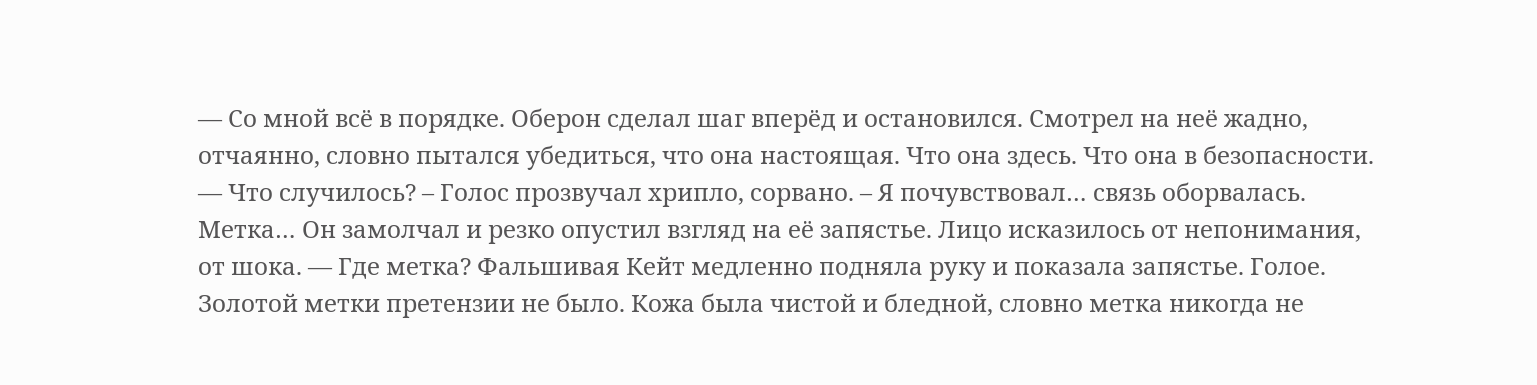— Со мной всё в порядке. Оберон сделал шаг вперёд и остановился. Смотрел на неё жадно, отчаянно, словно пытался убедиться, что она настоящая. Что она здесь. Что она в безопасности. — Что случилось? – Голос прозвучал хрипло, сорвано. – Я почувствовал… связь оборвалась. Метка… Он замолчал и резко опустил взгляд на её запястье. Лицо исказилось от непонимания, от шока. — Где метка? Фальшивая Кейт медленно подняла руку и показала запястье. Голое. Золотой метки претензии не было. Кожа была чистой и бледной, словно метка никогда не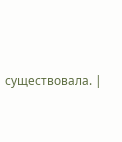существовала. |